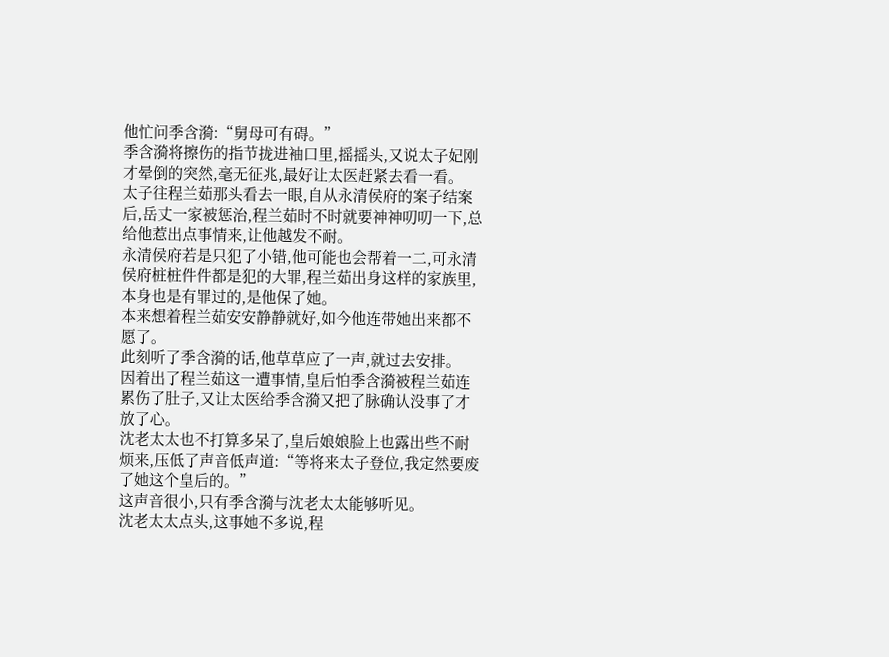他忙问季含漪:“舅母可有碍。”
季含漪将擦伤的指节拢进袖口里,摇摇头,又说太子妃刚才晕倒的突然,毫无征兆,最好让太医赶紧去看一看。
太子往程兰茹那头看去一眼,自从永清侯府的案子结案后,岳丈一家被惩治,程兰茹时不时就要神神叨叨一下,总给他惹出点事情来,让他越发不耐。
永清侯府若是只犯了小错,他可能也会帮着一二,可永清侯府桩桩件件都是犯的大罪,程兰茹出身这样的家族里,本身也是有罪过的,是他保了她。
本来想着程兰茹安安静静就好,如今他连带她出来都不愿了。
此刻听了季含漪的话,他草草应了一声,就过去安排。
因着出了程兰茹这一遭事情,皇后怕季含漪被程兰茹连累伤了肚子,又让太医给季含漪又把了脉确认没事了才放了心。
沈老太太也不打算多呆了,皇后娘娘脸上也露出些不耐烦来,压低了声音低声道:“等将来太子登位,我定然要废了她这个皇后的。”
这声音很小,只有季含漪与沈老太太能够听见。
沈老太太点头,这事她不多说,程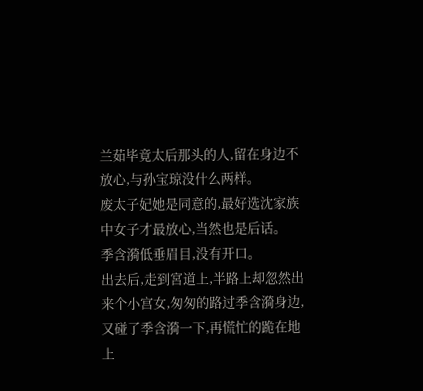兰茹毕竟太后那头的人,留在身边不放心,与孙宝琼没什么两样。
废太子妃她是同意的,最好选沈家族中女子才最放心,当然也是后话。
季含漪低垂眉目,没有开口。
出去后,走到宮道上,半路上却忽然出来个小宫女,匆匆的路过季含漪身边,又碰了季含漪一下,再慌忙的跪在地上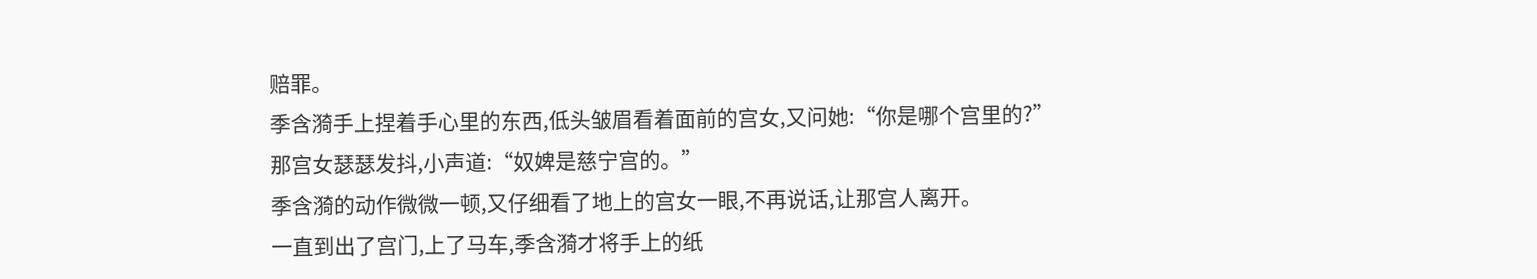赔罪。
季含漪手上捏着手心里的东西,低头皱眉看着面前的宫女,又问她:“你是哪个宫里的?”
那宫女瑟瑟发抖,小声道:“奴婢是慈宁宫的。”
季含漪的动作微微一顿,又仔细看了地上的宫女一眼,不再说话,让那宫人离开。
一直到出了宫门,上了马车,季含漪才将手上的纸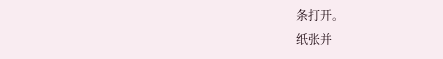条打开。
纸张并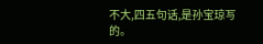不大,四五句话,是孙宝琼写的。